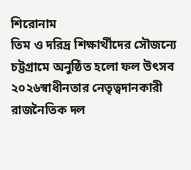শিরোনাম
তিম ও দরিদ্র শিক্ষার্থীদের সৌজন্যে চট্টগ্রামে অনুষ্ঠিত হলো ফল উৎসব ২০২৬স্বাধীনতার নেতৃত্বদানকারী রাজনৈতিক দল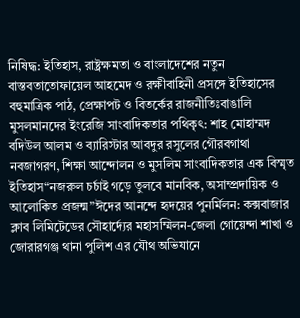নিষিদ্ধ: ইতিহাস, রাষ্ট্রক্ষমতা ও বাংলাদেশের নতুন বাস্তবতাতোফায়েল আহমেদ ও রক্ষীবাহিনী প্রসঙ্গে ইতিহাসের বহুমাত্রিক পাঠ, প্রেক্ষাপট ও বিতর্কের রাজনীতিঃবাঙালি মুসলমানদের ইংরেজি সাংবাদিকতার পথিকৃৎ: শাহ মোহাম্মদ বদিউল আলম ও ব্যারিস্টার আবদুর রসুলের গৌরবগাথা নবজাগরণ, শিক্ষা আন্দোলন ও মুসলিম সাংবাদিকতার এক বিস্মৃত ইতিহাস“নজরুল চর্চাই গড়ে তুলবে মানবিক, অসাম্প্রদায়িক ও আলোকিত প্রজন্ম”ঈদের আনন্দে হৃদয়ের পুনর্মিলন: কক্সবাজার ক্লাব লিমিটেডের সৌহার্দ্যের মহাসম্মিলন-জেলা গোয়েন্দা শাখা ও জোরারগঞ্জ থানা পুলিশ এর যৌথ অভিযানে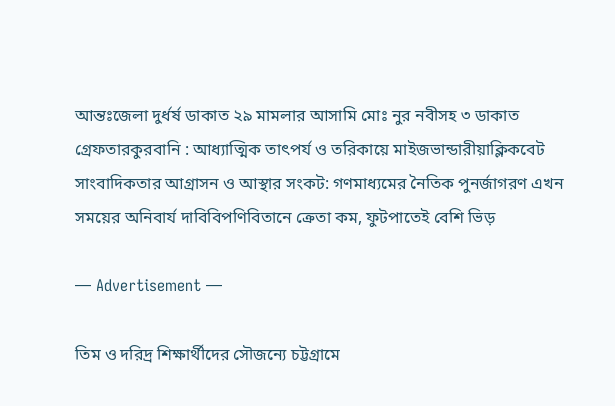আন্তঃজেলা দুর্ধর্ষ ডাকাত ২৯ মামলার আসামি মোঃ নুর নবীসহ ৩ ডাকাত গ্রেফতারকুরবানি : আধ্যাত্মিক তাৎপর্য ও তরিকায়ে মাইজভান্ডারীয়াক্লিকবেট সাংবাদিকতার আগ্রাসন ও আস্থার সংকট: গণমাধ্যমের নৈতিক পুনর্জাগরণ এখন সময়ের অনিবার্য দাবিবিপণিবিতানে ক্রেতা কম, ফুটপাতেই বেশি ভিড়

― Advertisement ―

তিম ও দরিদ্র শিক্ষার্থীদের সৌজন্যে চট্টগ্রামে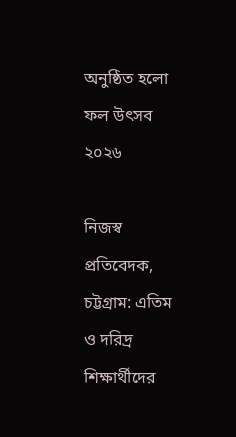অনুষ্ঠিত হলো ফল উৎসব ২০২৬

নিজস্ব প্রতিবেদক, চট্টগ্রাম: এতিম ও দরিদ্র শিক্ষার্থীদের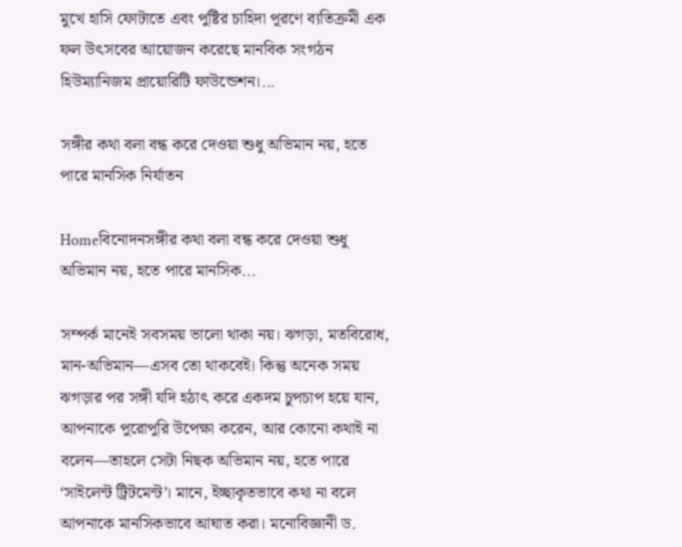মুখে হাসি ফোটাতে এবং পুষ্টির চাহিদা পূরণে ব্যতিক্রমী এক ফল উৎসবের আয়োজন করেছে মানবিক সংগঠন হিউম্যানিজম প্রায়োরিটি ফাউন্ডেশন।...

সঙ্গীর কথা বলা বন্ধ করে দেওয়া শুধু অভিমান নয়, হতে পারে মানসিক নির্যাতন

Homeবিনোদনসঙ্গীর কথা বলা বন্ধ করে দেওয়া শুধু অভিমান নয়, হতে পারে মানসিক...

সম্পর্ক মানেই সবসময় ভালো থাকা নয়। ঝগড়া, মতবিরোধ, মান-অভিমান—এসব তো থাকবেই। কিন্তু অনেক সময় ঝগড়ার পর সঙ্গী যদি হঠাৎ করে একদম চুপচাপ হয়ে যান, আপনাকে পুরোপুরি উপেক্ষা করেন, আর কোনো কথাই না বলেন—তাহলে সেটা নিছক অভিমান নয়, হতে পারে ‘সাইলেন্ট ট্রিটমেন্ট’। মানে, ইচ্ছাকৃতভাবে কথা না বলে আপনাকে মানসিকভাবে আঘাত করা। মনোবিজ্ঞানী ড.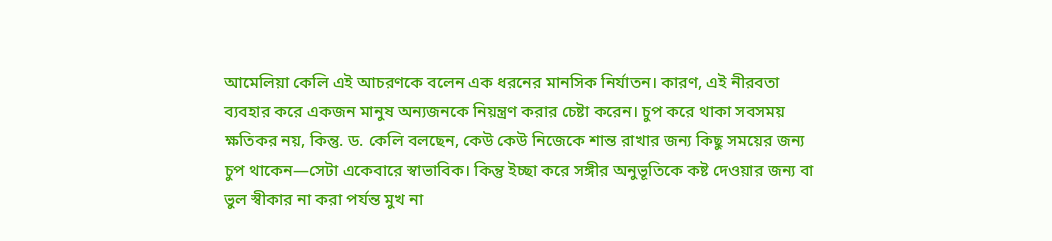আমেলিয়া কেলি এই আচরণকে বলেন এক ধরনের মানসিক নির্যাতন। কারণ, এই নীরবতা ব্যবহার করে একজন মানুষ অন্যজনকে নিয়ন্ত্রণ করার চেষ্টা করেন। চুপ করে থাকা সবসময় ক্ষতিকর নয়, কিন্তু. ড. কেলি বলছেন, কেউ কেউ নিজেকে শান্ত রাখার জন্য কিছু সময়ের জন্য চুপ থাকেন—সেটা একেবারে স্বাভাবিক। কিন্তু ইচ্ছা করে সঙ্গীর অনুভূতিকে কষ্ট দেওয়ার জন্য বা ভুল স্বীকার না করা পর্যন্ত মুখ না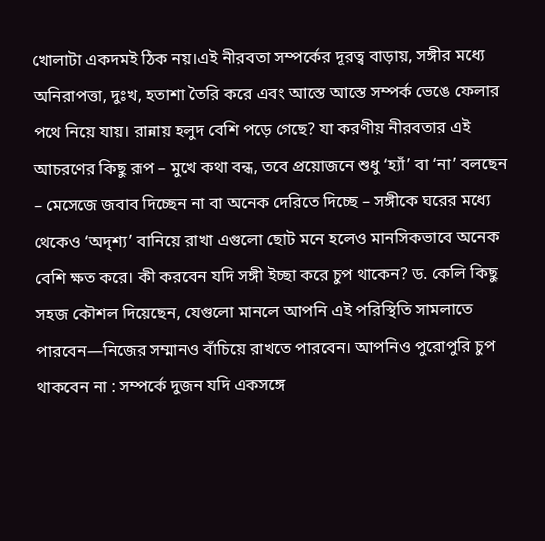খোলাটা একদমই ঠিক নয়।এই নীরবতা সম্পর্কের দূরত্ব বাড়ায়, সঙ্গীর মধ্যে অনিরাপত্তা, দুঃখ, হতাশা তৈরি করে এবং আস্তে আস্তে সম্পর্ক ভেঙে ফেলার পথে নিয়ে যায়। রান্নায় হলুদ বেশি পড়ে গেছে? যা করণীয় নীরবতার এই আচরণের কিছু রূপ – মুখে কথা বন্ধ, তবে প্রয়োজনে শুধু ‘হ্যাঁ’ বা ‘না’ বলছেন – মেসেজে জবাব দিচ্ছেন না বা অনেক দেরিতে দিচ্ছে – সঙ্গীকে ঘরের মধ্যে থেকেও ‘অদৃশ্য’ বানিয়ে রাখা এগুলো ছোট মনে হলেও মানসিকভাবে অনেক বেশি ক্ষত করে। কী করবেন যদি সঙ্গী ইচ্ছা করে চুপ থাকেন? ড. কেলি কিছু সহজ কৌশল দিয়েছেন, যেগুলো মানলে আপনি এই পরিস্থিতি সামলাতে পারবেন—নিজের সম্মানও বাঁচিয়ে রাখতে পারবেন। আপনিও পুরোপুরি চুপ থাকবেন না : সম্পর্কে দুজন যদি একসঙ্গে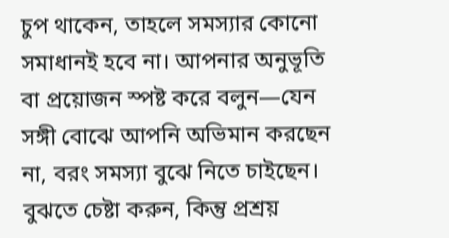চুপ থাকেন, তাহলে সমস্যার কোনো সমাধানই হবে না। আপনার অনুভূতি বা প্রয়োজন স্পষ্ট করে বলুন—যেন সঙ্গী বোঝে আপনি অভিমান করছেন না, বরং সমস্যা বুঝে নিতে চাইছেন। বুঝতে চেষ্টা করুন, কিন্তু প্রশ্রয়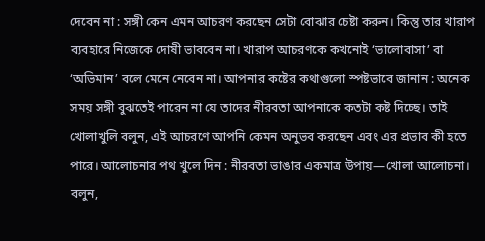দেবেন না : সঙ্গী কেন এমন আচরণ করছেন সেটা বোঝার চেষ্টা করুন। কিন্তু তার খারাপ ব্যবহারে নিজেকে দোষী ভাববেন না। খারাপ আচরণকে কখনোই ‘ভালোবাসা’ বা ‘অভিমান’ বলে মেনে নেবেন না। আপনার কষ্টের কথাগুলো স্পষ্টভাবে জানান : অনেক সময় সঙ্গী বুঝতেই পারেন না যে তাদের নীরবতা আপনাকে কতটা কষ্ট দিচ্ছে। তাই খোলাখুলি বলুন, এই আচরণে আপনি কেমন অনুভব করছেন এবং এর প্রভাব কী হতে পারে। আলোচনার পথ খুলে দিন : নীরবতা ভাঙার একমাত্র উপায়—খোলা আলোচনা। বলুন,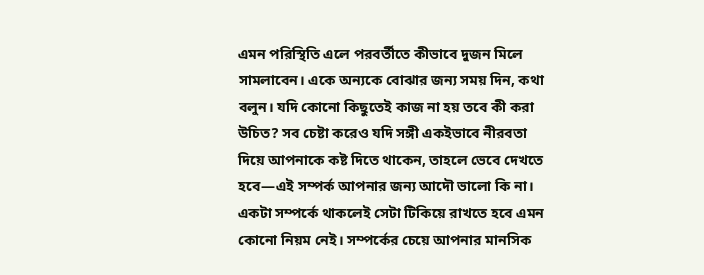এমন পরিস্থিতি এলে পরবর্তীতে কীভাবে দুজন মিলে সামলাবেন। একে অন্যকে বোঝার জন্য সময় দিন, কথা বলুন। যদি কোনো কিছুতেই কাজ না হয় তবে কী করা উচিত? সব চেষ্টা করেও যদি সঙ্গী একইভাবে নীরবতা দিয়ে আপনাকে কষ্ট দিতে থাকেন, তাহলে ভেবে দেখতে হবে—এই সম্পর্ক আপনার জন্য আদৌ ভালো কি না। একটা সম্পর্কে থাকলেই সেটা টিকিয়ে রাখতে হবে এমন কোনো নিয়ম নেই। সম্পর্কের চেয়ে আপনার মানসিক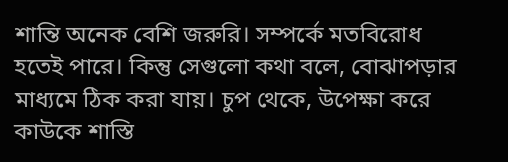শান্তি অনেক বেশি জরুরি। সম্পর্কে মতবিরোধ হতেই পারে। কিন্তু সেগুলো কথা বলে, বোঝাপড়ার মাধ্যমে ঠিক করা যায়। চুপ থেকে, উপেক্ষা করে কাউকে শাস্তি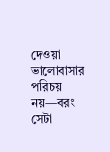দেওয়া ভালোবাসার পরিচয় নয়—বরং সেটা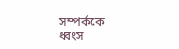সম্পর্ককে ধ্বংস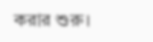করার শুরু।